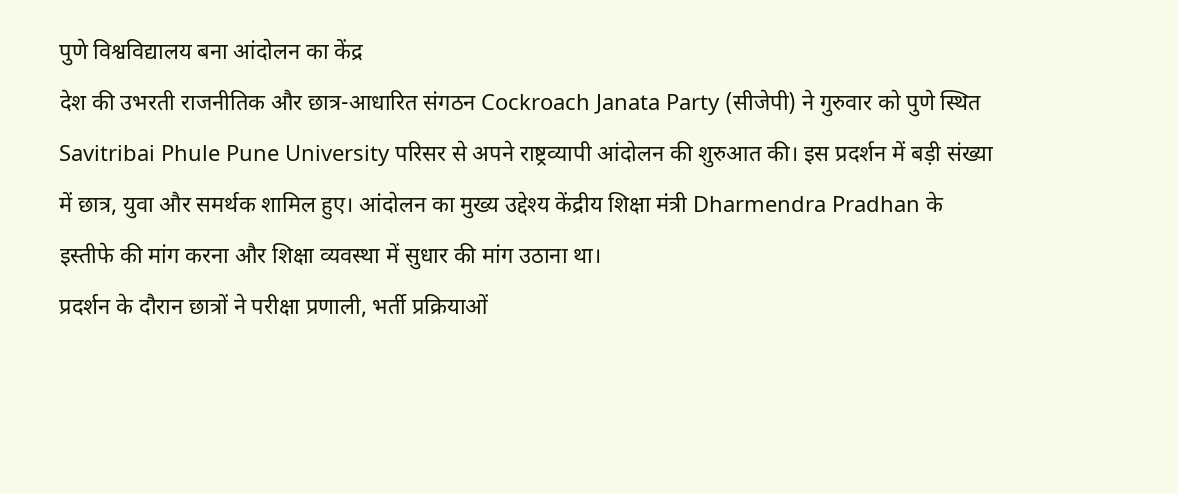पुणे विश्वविद्यालय बना आंदोलन का केंद्र
देश की उभरती राजनीतिक और छात्र-आधारित संगठन Cockroach Janata Party (सीजेपी) ने गुरुवार को पुणे स्थित Savitribai Phule Pune University परिसर से अपने राष्ट्रव्यापी आंदोलन की शुरुआत की। इस प्रदर्शन में बड़ी संख्या में छात्र, युवा और समर्थक शामिल हुए। आंदोलन का मुख्य उद्देश्य केंद्रीय शिक्षा मंत्री Dharmendra Pradhan के इस्तीफे की मांग करना और शिक्षा व्यवस्था में सुधार की मांग उठाना था।
प्रदर्शन के दौरान छात्रों ने परीक्षा प्रणाली, भर्ती प्रक्रियाओं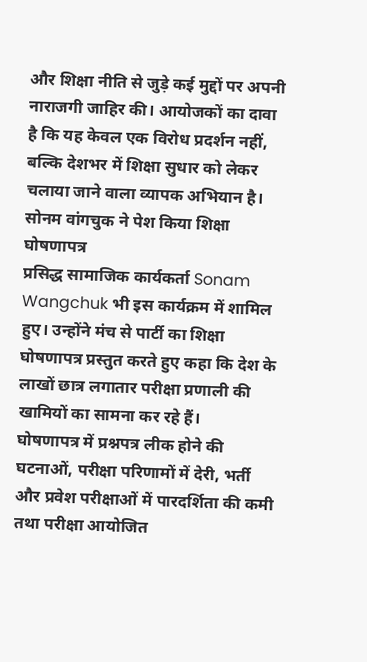और शिक्षा नीति से जुड़े कई मुद्दों पर अपनी नाराजगी जाहिर की। आयोजकों का दावा है कि यह केवल एक विरोध प्रदर्शन नहीं, बल्कि देशभर में शिक्षा सुधार को लेकर चलाया जाने वाला व्यापक अभियान है।
सोनम वांगचुक ने पेश किया शिक्षा घोषणापत्र
प्रसिद्ध सामाजिक कार्यकर्ता Sonam Wangchuk भी इस कार्यक्रम में शामिल हुए। उन्होंने मंच से पार्टी का शिक्षा घोषणापत्र प्रस्तुत करते हुए कहा कि देश के लाखों छात्र लगातार परीक्षा प्रणाली की खामियों का सामना कर रहे हैं।
घोषणापत्र में प्रश्नपत्र लीक होने की घटनाओं, परीक्षा परिणामों में देरी, भर्ती और प्रवेश परीक्षाओं में पारदर्शिता की कमी तथा परीक्षा आयोजित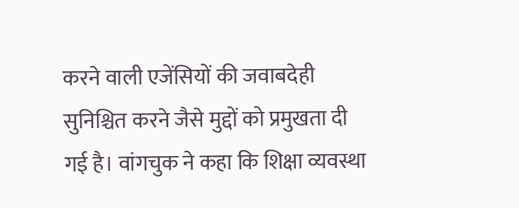करने वाली एजेंसियों की जवाबदेही सुनिश्चित करने जैसे मुद्दों को प्रमुखता दी गई है। वांगचुक ने कहा कि शिक्षा व्यवस्था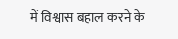में विश्वास बहाल करने के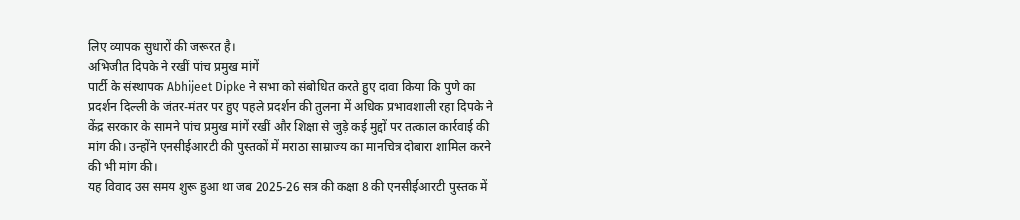लिए व्यापक सुधारों की जरूरत है।
अभिजीत दिपके ने रखीं पांच प्रमुख मांगें
पार्टी के संस्थापक Abhijeet Dipke ने सभा को संबोधित करते हुए दावा किया कि पुणे का प्रदर्शन दिल्ली के जंतर-मंतर पर हुए पहले प्रदर्शन की तुलना में अधिक प्रभावशाली रहा दिपके ने केंद्र सरकार के सामने पांच प्रमुख मांगें रखीं और शिक्षा से जुड़े कई मुद्दों पर तत्काल कार्रवाई की मांग की। उन्होंने एनसीईआरटी की पुस्तकों में मराठा साम्राज्य का मानचित्र दोबारा शामिल करने की भी मांग की।
यह विवाद उस समय शुरू हुआ था जब 2025-26 सत्र की कक्षा 8 की एनसीईआरटी पुस्तक में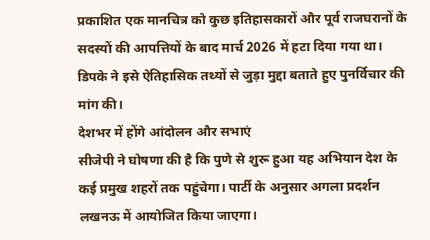प्रकाशित एक मानचित्र को कुछ इतिहासकारों और पूर्व राजघरानों के सदस्यों की आपत्तियों के बाद मार्च 2026 में हटा दिया गया था। डिपके ने इसे ऐतिहासिक तथ्यों से जुड़ा मुद्दा बताते हुए पुनर्विचार की मांग की।
देशभर में होंगे आंदोलन और सभाएं
सीजेपी ने घोषणा की है कि पुणे से शुरू हुआ यह अभियान देश के कई प्रमुख शहरों तक पहुंचेगा। पार्टी के अनुसार अगला प्रदर्शन लखनऊ में आयोजित किया जाएगा।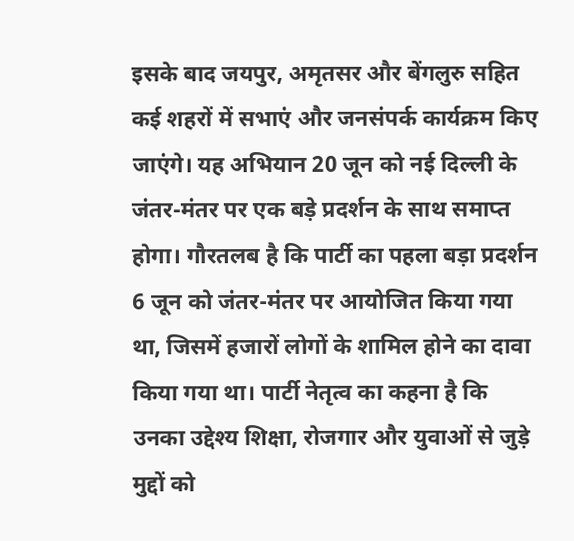इसके बाद जयपुर, अमृतसर और बेंगलुरु सहित कई शहरों में सभाएं और जनसंपर्क कार्यक्रम किए जाएंगे। यह अभियान 20 जून को नई दिल्ली के जंतर-मंतर पर एक बड़े प्रदर्शन के साथ समाप्त होगा। गौरतलब है कि पार्टी का पहला बड़ा प्रदर्शन 6 जून को जंतर-मंतर पर आयोजित किया गया था, जिसमें हजारों लोगों के शामिल होने का दावा किया गया था। पार्टी नेतृत्व का कहना है कि उनका उद्देश्य शिक्षा, रोजगार और युवाओं से जुड़े मुद्दों को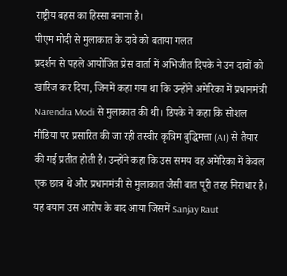राष्ट्रीय बहस का हिस्सा बनाना है।
पीएम मोदी से मुलाकात के दावे को बताया गलत
प्रदर्शन से पहले आयोजित प्रेस वार्ता में अभिजीत दिपके ने उन दावों को खारिज कर दिया, जिनमें कहा गया था कि उन्होंने अमेरिका में प्रधानमंत्री Narendra Modi से मुलाकात की थी। डिपके ने कहा कि सोशल मीडिया पर प्रसारित की जा रही तस्वीर कृत्रिम बुद्धिमत्ता (AI) से तैयार की गई प्रतीत होती है। उन्होंने कहा कि उस समय वह अमेरिका में केवल एक छात्र थे और प्रधानमंत्री से मुलाकात जैसी बात पूरी तरह निराधार है।
यह बयान उस आरोप के बाद आया जिसमें Sanjay Raut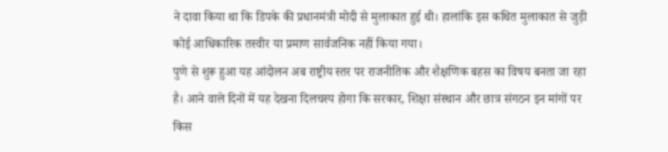ने दावा किया था कि डिपके की प्रधानमंत्री मोदी से मुलाकात हुई थी। हालांकि इस कथित मुलाकात से जुड़ी कोई आधिकारिक तस्वीर या प्रमाण सार्वजनिक नहीं किया गया।
पुणे से शुरू हुआ यह आंदोलन अब राष्ट्रीय स्तर पर राजनीतिक और शैक्षणिक बहस का विषय बनता जा रहा है। आने वाले दिनों में यह देखना दिलचस्प होगा कि सरकार, शिक्षा संस्थान और छात्र संगठन इन मांगों पर किस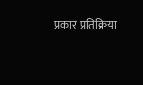प्रकार प्रतिक्रिया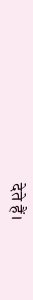देते हैं।